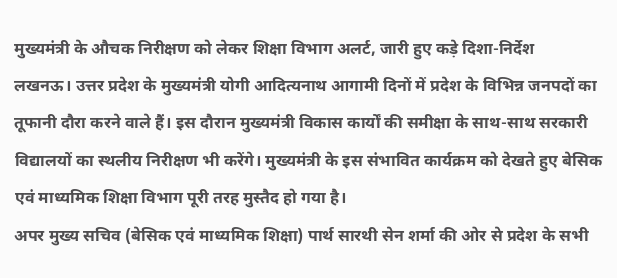मुख्यमंत्री के औचक निरीक्षण को लेकर शिक्षा विभाग अलर्ट, जारी हुए कड़े दिशा-निर्देश
लखनऊ। उत्तर प्रदेश के मुख्यमंत्री योगी आदित्यनाथ आगामी दिनों में प्रदेश के विभिन्न जनपदों का तूफानी दौरा करने वाले हैं। इस दौरान मुख्यमंत्री विकास कार्यों की समीक्षा के साथ-साथ सरकारी विद्यालयों का स्थलीय निरीक्षण भी करेंगे। मुख्यमंत्री के इस संभावित कार्यक्रम को देखते हुए बेसिक एवं माध्यमिक शिक्षा विभाग पूरी तरह मुस्तैद हो गया है।
अपर मुख्य सचिव (बेसिक एवं माध्यमिक शिक्षा) पार्थ सारथी सेन शर्मा की ओर से प्रदेश के सभी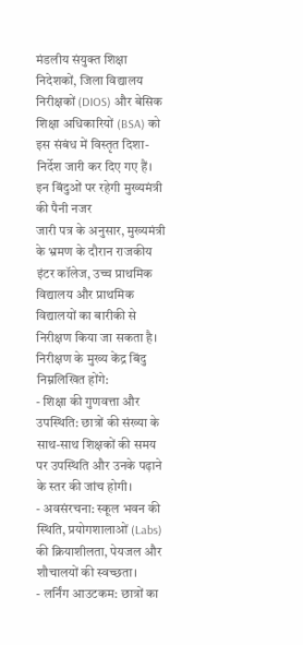मंडलीय संयुक्त शिक्षा निदेशकों, जिला विद्यालय निरीक्षकों (DIOS) और बेसिक शिक्षा अधिकारियों (BSA) को इस संबंध में विस्तृत दिशा-निर्देश जारी कर दिए गए हैं।
इन बिंदुओं पर रहेगी मुख्यमंत्री की पैनी नजर
जारी पत्र के अनुसार, मुख्यमंत्री के भ्रमण के दौरान राजकीय इंटर कॉलेज, उच्च प्राथमिक विद्यालय और प्राथमिक विद्यालयों का बारीकी से निरीक्षण किया जा सकता है। निरीक्षण के मुख्य केंद्र बिंदु निम्नलिखित होंगे:
- शिक्षा की गुणवत्ता और उपस्थिति: छात्रों की संख्या के साथ-साथ शिक्षकों की समय पर उपस्थिति और उनके पढ़ाने के स्तर की जांच होगी।
- अवसंरचना: स्कूल भवन की स्थिति, प्रयोगशालाओं (Labs) की क्रियाशीलता, पेयजल और शौचालयों की स्वच्छता।
- लर्निंग आउटकम: छात्रों का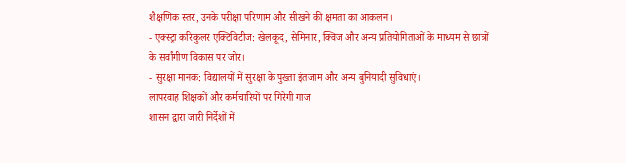शैक्षणिक स्तर, उनके परीक्षा परिणाम और सीखने की क्षमता का आकलन।
- एक्स्ट्रा करिकुलर एक्टिविटीज: खेलकूद, सेमिनार, क्विज और अन्य प्रतियोगिताओं के माध्यम से छात्रों के सर्वांगीण विकास पर जोर।
- सुरक्षा मानक: विद्यालयों में सुरक्षा के पुख्ता इंतजाम और अन्य बुनियादी सुविधाएं।
लापरवाह शिक्षकों और कर्मचारियों पर गिरेगी गाज
शासन द्वारा जारी निर्देशों में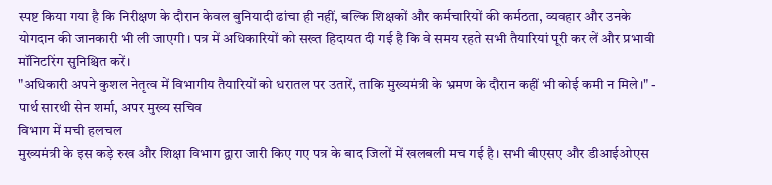स्पष्ट किया गया है कि निरीक्षण के दौरान केवल बुनियादी ढांचा ही नहीं, बल्कि शिक्षकों और कर्मचारियों की कर्मठता, व्यवहार और उनके योगदान की जानकारी भी ली जाएगी। पत्र में अधिकारियों को सख्त हिदायत दी गई है कि वे समय रहते सभी तैयारियां पूरी कर लें और प्रभावी मॉनिटरिंग सुनिश्चित करें।
"अधिकारी अपने कुशल नेतृत्व में विभागीय तैयारियों को धरातल पर उतारें, ताकि मुख्यमंत्री के भ्रमण के दौरान कहीं भी कोई कमी न मिले।" - पार्थ सारथी सेन शर्मा, अपर मुख्य सचिव
विभाग में मची हलचल
मुख्यमंत्री के इस कड़े रुख और शिक्षा विभाग द्वारा जारी किए गए पत्र के बाद जिलों में खलबली मच गई है। सभी बीएसए और डीआईओएस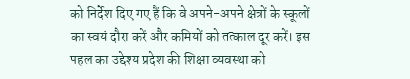को निर्देश दिए गए हैं कि वे अपने-अपने क्षेत्रों के स्कूलों का स्वयं दौरा करें और कमियों को तत्काल दूर करें। इस पहल का उद्देश्य प्रदेश की शिक्षा व्यवस्था को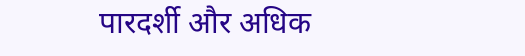पारदर्शी और अधिक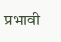प्रभावी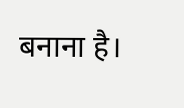बनाना है।